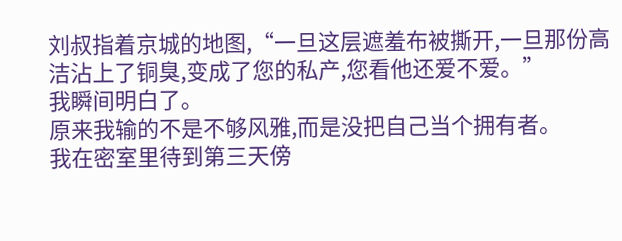刘叔指着京城的地图,“一旦这层遮羞布被撕开,一旦那份高洁沾上了铜臭,变成了您的私产,您看他还爱不爱。”
我瞬间明白了。
原来我输的不是不够风雅,而是没把自己当个拥有者。
我在密室里待到第三天傍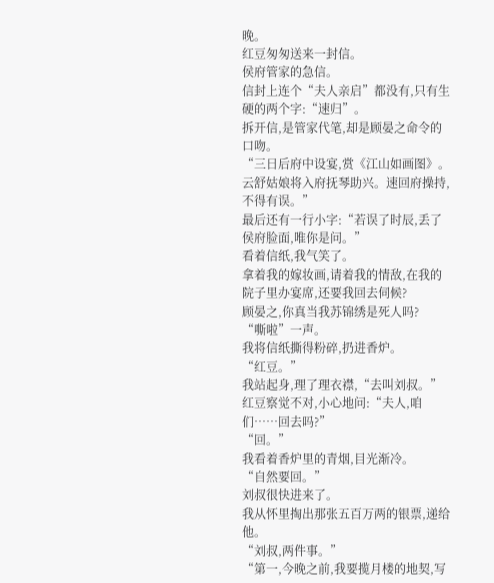晚。
红豆匆匆送来一封信。
侯府管家的急信。
信封上连个“夫人亲启”都没有,只有生硬的两个字:“速归”。
拆开信,是管家代笔,却是顾晏之命令的口吻。
“三日后府中设宴,赏《江山如画图》。云舒姑娘将入府抚琴助兴。速回府操持,不得有误。”
最后还有一行小字:“若误了时辰,丢了侯府脸面,唯你是问。”
看着信纸,我气笑了。
拿着我的嫁妆画,请着我的情敌,在我的院子里办宴席,还要我回去伺候?
顾晏之,你真当我苏锦绣是死人吗?
“嘶啦”一声。
我将信纸撕得粉碎,扔进香炉。
“红豆。”
我站起身,理了理衣襟,“去叫刘叔。”
红豆察觉不对,小心地问:“夫人,咱们……回去吗?”
“回。”
我看着香炉里的青烟,目光渐冷。
“自然要回。”
刘叔很快进来了。
我从怀里掏出那张五百万两的银票,递给他。
“刘叔,两件事。”
“第一,今晚之前,我要揽月楼的地契,写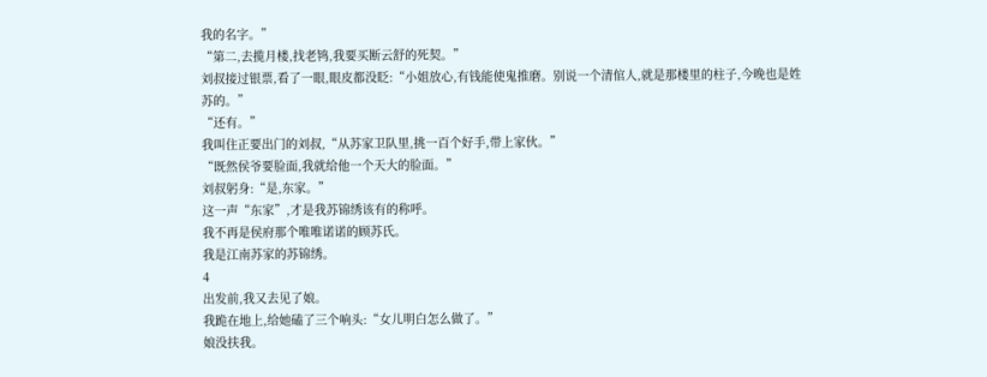我的名字。”
“第二,去揽月楼,找老鸨,我要买断云舒的死契。”
刘叔接过银票,看了一眼,眼皮都没眨:“小姐放心,有钱能使鬼推磨。别说一个清倌人,就是那楼里的柱子,今晚也是姓苏的。”
“还有。”
我叫住正要出门的刘叔,“从苏家卫队里,挑一百个好手,带上家伙。”
“既然侯爷要脸面,我就给他一个天大的脸面。”
刘叔躬身:“是,东家。”
这一声“东家”,才是我苏锦绣该有的称呼。
我不再是侯府那个唯唯诺诺的顾苏氏。
我是江南苏家的苏锦绣。
4
出发前,我又去见了娘。
我跪在地上,给她磕了三个响头:“女儿明白怎么做了。”
娘没扶我。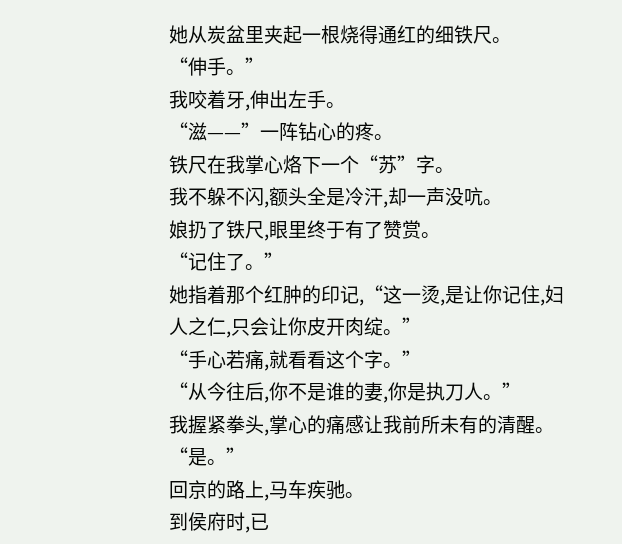她从炭盆里夹起一根烧得通红的细铁尺。
“伸手。”
我咬着牙,伸出左手。
“滋——”一阵钻心的疼。
铁尺在我掌心烙下一个“苏”字。
我不躲不闪,额头全是冷汗,却一声没吭。
娘扔了铁尺,眼里终于有了赞赏。
“记住了。”
她指着那个红肿的印记,“这一烫,是让你记住,妇人之仁,只会让你皮开肉绽。”
“手心若痛,就看看这个字。”
“从今往后,你不是谁的妻,你是执刀人。”
我握紧拳头,掌心的痛感让我前所未有的清醒。
“是。”
回京的路上,马车疾驰。
到侯府时,已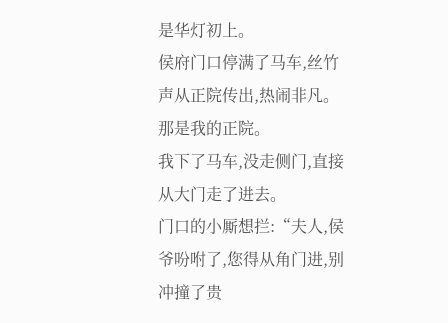是华灯初上。
侯府门口停满了马车,丝竹声从正院传出,热闹非凡。
那是我的正院。
我下了马车,没走侧门,直接从大门走了进去。
门口的小厮想拦:“夫人,侯爷吩咐了,您得从角门进,别冲撞了贵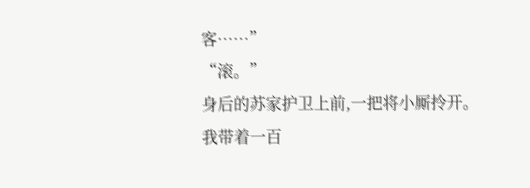客……”
“滚。”
身后的苏家护卫上前,一把将小厮拎开。
我带着一百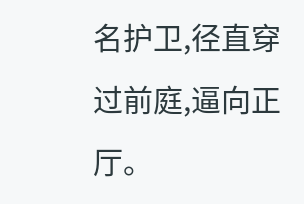名护卫,径直穿过前庭,逼向正厅。